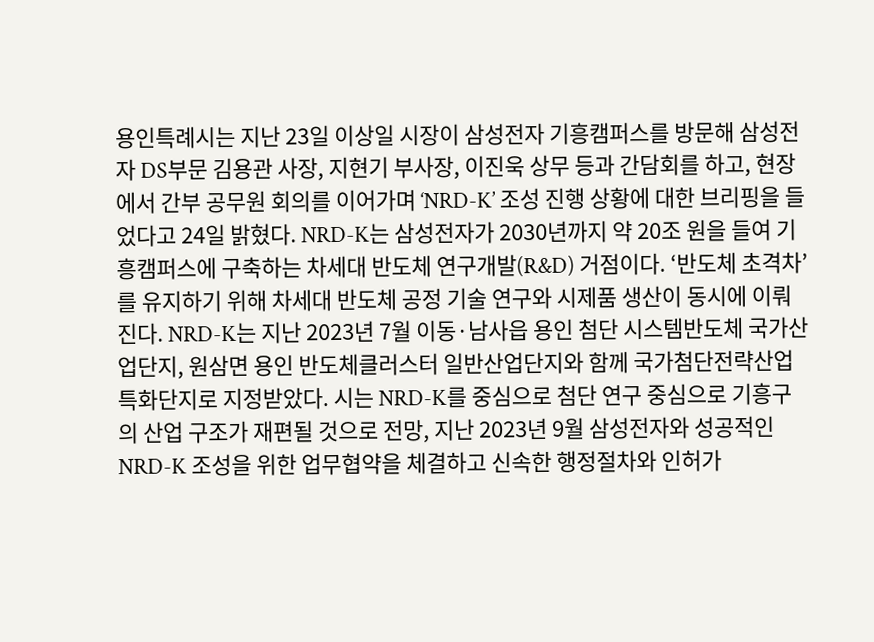용인특례시는 지난 23일 이상일 시장이 삼성전자 기흥캠퍼스를 방문해 삼성전자 DS부문 김용관 사장, 지현기 부사장, 이진욱 상무 등과 간담회를 하고, 현장에서 간부 공무원 회의를 이어가며 ‘NRD-K’ 조성 진행 상황에 대한 브리핑을 들었다고 24일 밝혔다. NRD-K는 삼성전자가 2030년까지 약 20조 원을 들여 기흥캠퍼스에 구축하는 차세대 반도체 연구개발(R&D) 거점이다. ‘반도체 초격차’를 유지하기 위해 차세대 반도체 공정 기술 연구와 시제품 생산이 동시에 이뤄진다. NRD-K는 지난 2023년 7월 이동·남사읍 용인 첨단 시스템반도체 국가산업단지, 원삼면 용인 반도체클러스터 일반산업단지와 함께 국가첨단전략산업 특화단지로 지정받았다. 시는 NRD-K를 중심으로 첨단 연구 중심으로 기흥구의 산업 구조가 재편될 것으로 전망, 지난 2023년 9월 삼성전자와 성공적인 NRD-K 조성을 위한 업무협약을 체결하고 신속한 행정절차와 인허가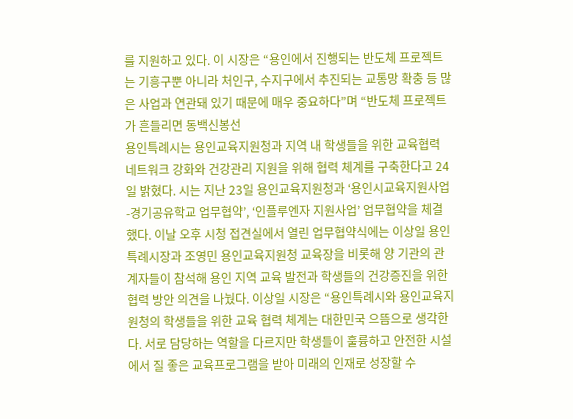를 지원하고 있다. 이 시장은 “용인에서 진행되는 반도체 프로젝트는 기흥구뿐 아니라 처인구, 수지구에서 추진되는 교통망 확충 등 많은 사업과 연관돼 있기 때문에 매우 중요하다”며 “반도체 프로젝트가 흔들리면 동백신봉선
용인특례시는 용인교육지원청과 지역 내 학생들을 위한 교육협력 네트워크 강화와 건강관리 지원을 위해 협력 체계를 구축한다고 24일 밝혔다. 시는 지난 23일 용인교육지원청과 ‘용인시교육지원사업-경기공유학교 업무협약’, ‘인플루엔자 지원사업’ 업무협약을 체결했다. 이날 오후 시청 접견실에서 열린 업무협약식에는 이상일 용인특례시장과 조영민 용인교육지원청 교육장을 비롯해 양 기관의 관계자들이 참석해 용인 지역 교육 발전과 학생들의 건강증진을 위한 협력 방안 의견을 나눴다. 이상일 시장은 “용인특례시와 용인교육지원청의 학생들을 위한 교육 협력 체계는 대한민국 으뜸으로 생각한다. 서로 담당하는 역할을 다르지만 학생들이 훌륭하고 안전한 시설에서 질 좋은 교육프로그램을 받아 미래의 인재로 성장할 수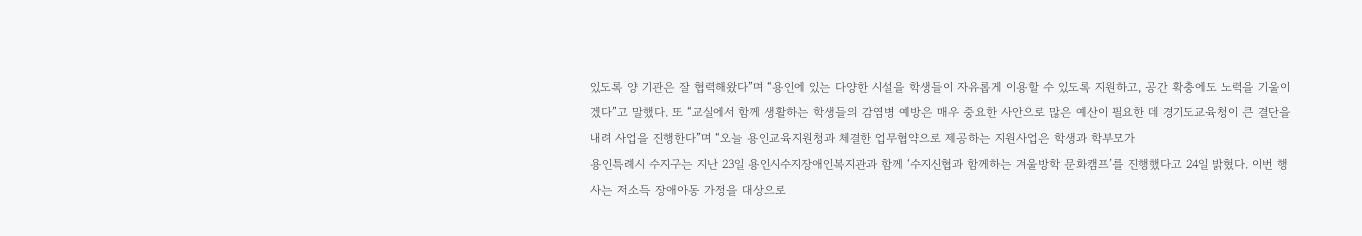있도록 양 기관은 잘 협력해왔다”며 “용인에 있는 다양한 시설을 학생들이 자유롭게 이용할 수 있도록 지원하고, 공간 확충에도 노력을 기울이겠다”고 말했다. 또 “교실에서 함께 생활하는 학생들의 감염병 예방은 매우 중요한 사안으로 많은 예산이 필요한 데 경기도교육청이 큰 결단을 내려 사업을 진행한다”며 “오늘 용인교육지원청과 체결한 업무협약으로 제공하는 지원사업은 학생과 학부모가
용인특례시 수지구는 지난 23일 용인시수지장애인복지관과 함께 ‘수지신협과 함께하는 겨울방학 문화캠프’를 진행했다고 24일 밝혔다. 이번 행사는 저소득 장애아동 가정을 대상으로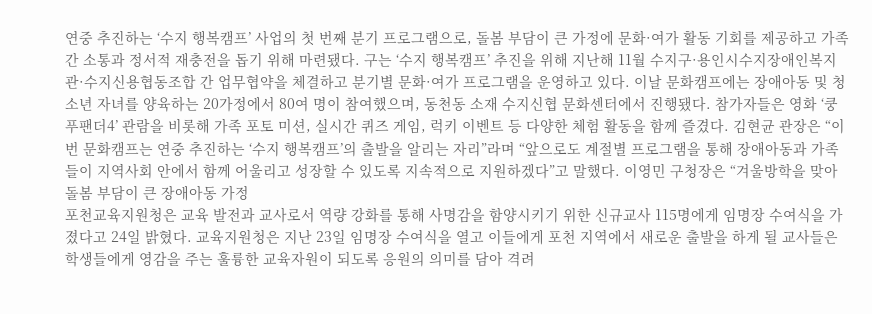연중 추진하는 ‘수지 행복캠프’ 사업의 첫 번째 분기 프로그램으로, 돌봄 부담이 큰 가정에 문화·여가 활동 기회를 제공하고 가족 간 소통과 정서적 재충전을 돕기 위해 마련됐다. 구는 ‘수지 행복캠프’ 추진을 위해 지난해 11월 수지구·용인시수지장애인복지관·수지신용협동조합 간 업무협약을 체결하고 분기별 문화·여가 프로그램을 운영하고 있다. 이날 문화캠프에는 장애아동 및 청소년 자녀를 양육하는 20가정에서 80여 명이 참여했으며, 동천동 소재 수지신협 문화센터에서 진행됐다. 참가자들은 영화 ‘쿵푸팬더4’ 관람을 비롯해 가족 포토 미션, 실시간 퀴즈 게임, 럭키 이벤트 등 다양한 체험 활동을 함께 즐겼다. 김현균 관장은 “이번 문화캠프는 연중 추진하는 ‘수지 행복캠프’의 출발을 알리는 자리”라며 “앞으로도 계절별 프로그램을 통해 장애아동과 가족들이 지역사회 안에서 함께 어울리고 성장할 수 있도록 지속적으로 지원하겠다”고 말했다. 이영민 구청장은 “겨울방학을 맞아 돌봄 부담이 큰 장애아동 가정
포천교육지원청은 교육 발전과 교사로서 역량 강화를 통해 사명감을 함양시키기 위한 신규교사 115명에게 임명장 수여식을 가졌다고 24일 밝혔다. 교육지원청은 지난 23일 임명장 수여식을 열고 이들에게 포천 지역에서 새로운 출발을 하게 될 교사들은 학생들에게 영감을 주는 훌륭한 교육자원이 되도록 응원의 의미를 담아 격려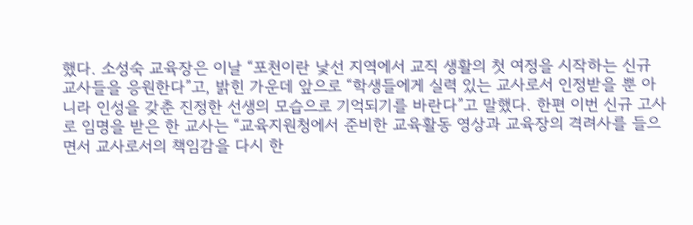했다. 소성숙 교육장은 이날 “포천이란 낯선 지역에서 교직 생활의 첫 여정을 시작하는 신규 교사들을 응원한다”고, 밝힌 가운데 앞으로 “학생들에게 실력 있는 교사로서 인정받을 뿐 아니라 인성을 갖춘 진정한 선생의 모습으로 기억되기를 바란다”고 말했다. 한편 이번 신규 고사로 임명을 받은 한 교사는 “교육지원청에서 준비한 교육활동 영상과 교육장의 격려사를 들으면서 교사로서의 책임감을 다시 한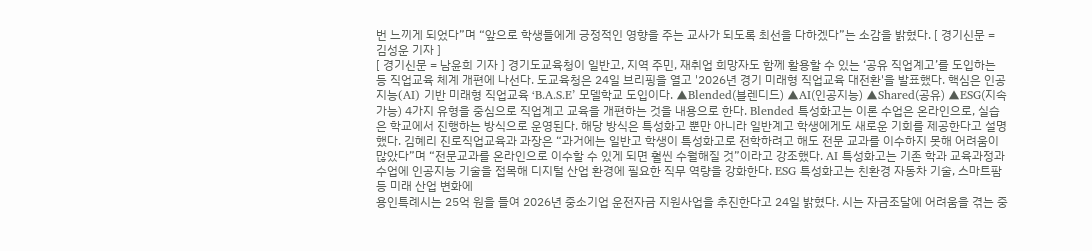번 느끼게 되었다”며 “앞으로 학생들에게 긍정적인 영향을 주는 교사가 되도록 최선을 다하겠다”는 소감을 밝혔다. [ 경기신문 = 김성운 기자 ]
[ 경기신문 = 남윤희 기자 ] 경기도교육청이 일반고, 지역 주민, 재취업 희망자도 함께 활용할 수 있는 ‘공유 직업계고’를 도입하는 등 직업교육 체계 개편에 나선다. 도교육청은 24일 브리핑을 열고 '2026년 경기 미래형 직업교육 대전환'을 발표했다. 핵심은 인공지능(AI) 기반 미래형 직업교육 ‘B.A.S.E’ 모델학교 도입이다. ▲Blended(블렌디드) ▲AI(인공지능) ▲Shared(공유) ▲ESG(지속가능) 4가지 유형을 중심으로 직업계고 교육을 개편하는 것을 내용으로 한다. Blended 특성화고는 이론 수업은 온라인으로, 실습은 학교에서 진행하는 방식으로 운영된다. 해당 방식은 특성화고 뿐만 아니라 일반계고 학생에게도 새로운 기회를 제공한다고 설명했다. 김혜리 진로직업교육과 과장은 “과거에는 일반고 학생이 특성화고로 전학하려고 해도 전문 교과를 이수하지 못해 어려움이 많았다”며 “전문교과를 온라인으로 이수할 수 있게 되면 훨씬 수월해질 것”이라고 강조했다. AI 특성화고는 기존 학과 교육과정과 수업에 인공지능 기술을 접목해 디지털 산업 환경에 필요한 직무 역량을 강화한다. ESG 특성화고는 친환경 자동차 기술, 스마트팜 등 미래 산업 변화에
용인특례시는 25억 원을 들여 2026년 중소기업 운전자금 지원사업을 추진한다고 24일 밝혔다. 시는 자금조달에 어려움을 겪는 중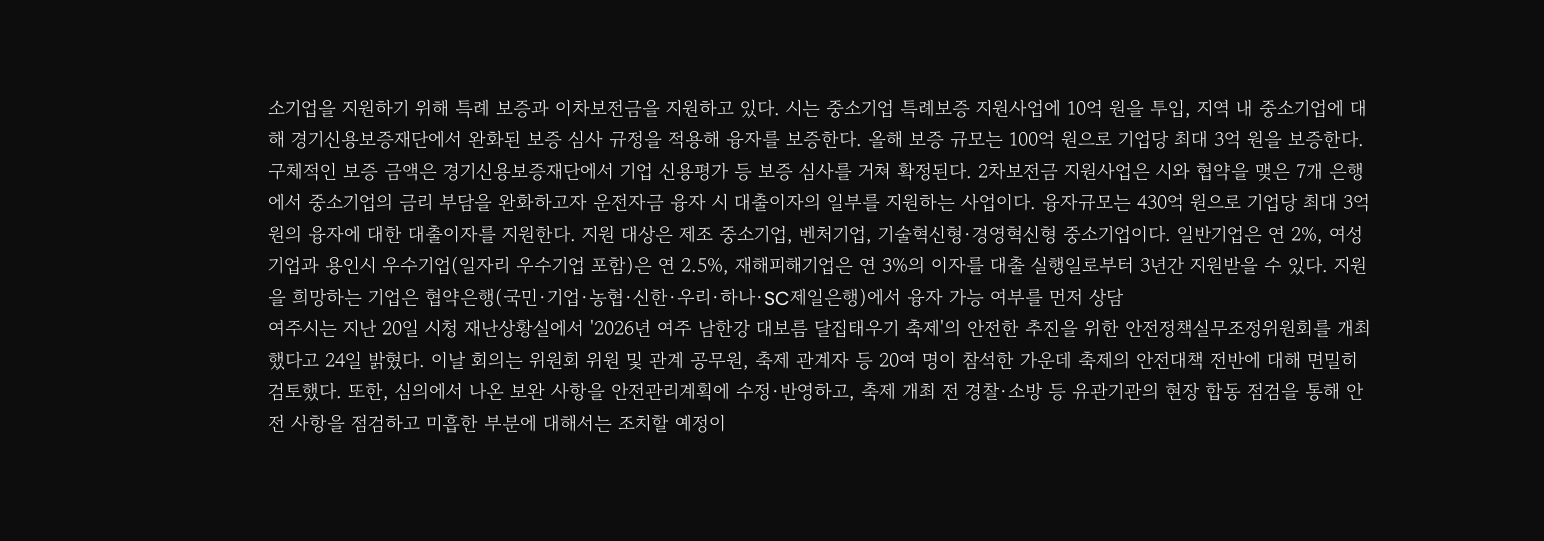소기업을 지원하기 위해 특례 보증과 이차보전금을 지원하고 있다. 시는 중소기업 특례보증 지원사업에 10억 원을 투입, 지역 내 중소기업에 대해 경기신용보증재단에서 완화된 보증 심사 규정을 적용해 융자를 보증한다. 올해 보증 규모는 100억 원으로 기업당 최대 3억 원을 보증한다. 구체적인 보증 금액은 경기신용보증재단에서 기업 신용평가 등 보증 심사를 거쳐 확정된다. 2차보전금 지원사업은 시와 협약을 맺은 7개 은행에서 중소기업의 금리 부담을 완화하고자 운전자금 융자 시 대출이자의 일부를 지원하는 사업이다. 융자규모는 430억 원으로 기업당 최대 3억 원의 융자에 대한 대출이자를 지원한다. 지원 대상은 제조 중소기업, 벤처기업, 기술혁신형·경영혁신형 중소기업이다. 일반기업은 연 2%, 여성기업과 용인시 우수기업(일자리 우수기업 포함)은 연 2.5%, 재해피해기업은 연 3%의 이자를 대출 실행일로부터 3년간 지원받을 수 있다. 지원을 희망하는 기업은 협약은행(국민·기업·농협·신한·우리·하나·SC제일은행)에서 융자 가능 여부를 먼저 상담
여주시는 지난 20일 시청 재난상황실에서 '2026년 여주 남한강 대보름 달집태우기 축제'의 안전한 추진을 위한 안전정책실무조정위원회를 개최했다고 24일 밝혔다. 이날 회의는 위원회 위원 및 관계 공무원, 축제 관계자 등 20여 명이 참석한 가운데 축제의 안전대책 전반에 대해 면밀히 검토했다. 또한, 심의에서 나온 보완 사항을 안전관리계획에 수정·반영하고, 축제 개최 전 경찰·소방 등 유관기관의 현장 합동 점검을 통해 안전 사항을 점검하고 미흡한 부분에 대해서는 조치할 예정이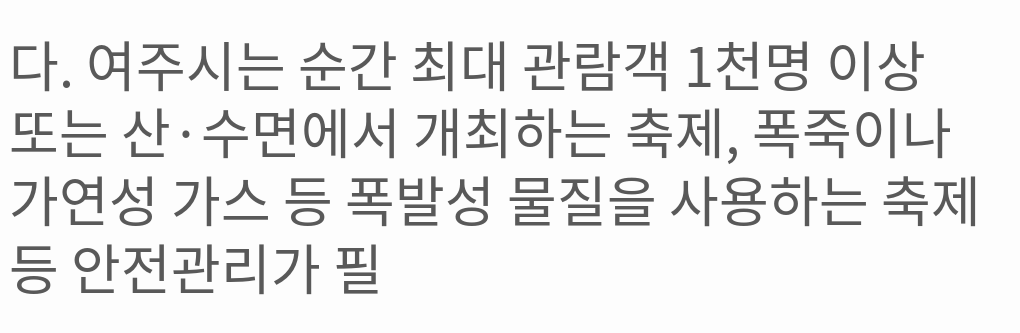다. 여주시는 순간 최대 관람객 1천명 이상 또는 산·수면에서 개최하는 축제, 폭죽이나 가연성 가스 등 폭발성 물질을 사용하는 축제 등 안전관리가 필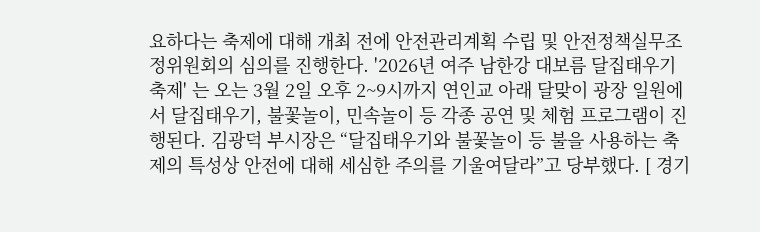요하다는 축제에 대해 개최 전에 안전관리계획 수립 및 안전정책실무조정위원회의 심의를 진행한다. '2026년 여주 남한강 대보름 달집태우기 축제' 는 오는 3월 2일 오후 2~9시까지 연인교 아래 달맞이 광장 일원에서 달집태우기, 불꽃놀이, 민속놀이 등 각종 공연 및 체험 프로그램이 진행된다. 김광덕 부시장은 “달집태우기와 불꽃놀이 등 불을 사용하는 축제의 특성상 안전에 대해 세심한 주의를 기울여달라”고 당부했다. [ 경기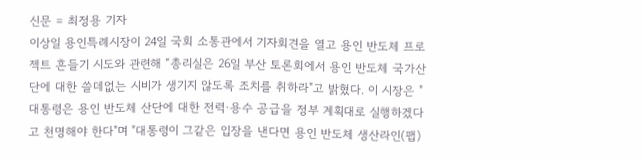신문 = 최정용 기자
이상일 용인특례시장이 24일 국회 소통관에서 기자회견을 열고 용인 반도체 프로젝트 흔들기 시도와 관련해 “총리실은 26일 부산 토론회에서 용인 반도체 국가산단에 대한 쓸데없는 시비가 생기지 않도록 조치를 취하라"고 밝혔다. 이 시장은 "대통령은 용인 반도체 산단에 대한 전력·용수 공급을 정부 계획대로 실행하겠다고 천명해야 한다"며 "대통령이 그같은 입장을 낸다면 용인 반도체 생산라인(팹)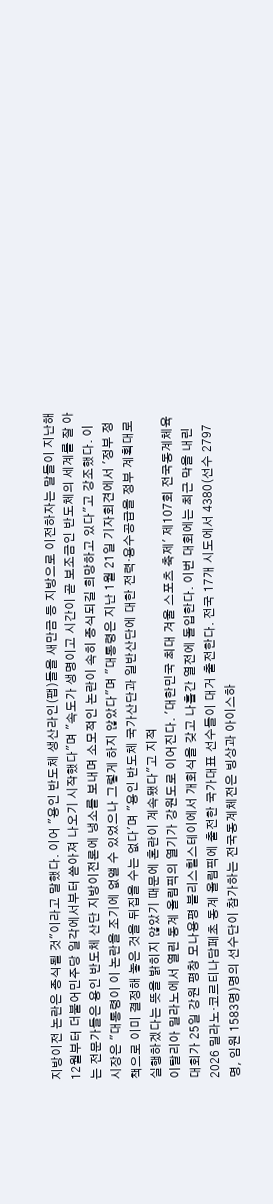지방이전 논란은 종식될 것"이라고 말했다. 이어 "용인 반도체 생산라인(팹)들을 새만금 등 지방으로 이전하자는 말들이 지난해 12월부터 더불어민주당 일각에서부터 쏟아져 나오기 시작했다"며 "속도가 생명이고 시간이 곧 보조금인 반도체의 세계를 잘 아는 전문가들은 용인 반도체 산단 지방이전론에 냉소를 보내며 소모적인 논란이 속히 종식되길 희망하고 있다"고 강조했다. 이 시장은 "대통령이 이 논란을 조기에 없앨 수 있었으나 그렇게 하지 않았다"며 "대통령은 지난 1월 21일 기자회견에서 '정부 정책으로 이미 결정해 놓은 것을 뒤집을 수는 없다'며 "용인 반도체 국가산단과 일반산단에 대한 전력·용수공급을 정부 계획대로 실행하겠다는 뜻을 밝히지 않았기 때문에 혼란이 계속됐다"고 지적
이탈리아 밀라노에서 열린 동계 올림픽의 열기가 강원도로 이어진다. '대한민국 최대 겨울 스포츠 축제' 제107회 전국동계체육대회가 25일 강원 평창 모나용평 블리스힐스테이에서 개회식을 갖고 나흘간 열전에 돌입한다. 이번 대회에는 최근 막을 내린 2026 밀라노·코르티나담페초 동계 올림픽에 출전한 국가대표 선수들이 대거 출전한다. 전국 17개 시도에서 4380(선수 2797명, 임원 1583명)명의 선수단이 참가하는 전국동계체전은 빙상과 아이스하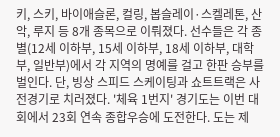키, 스키, 바이애슬론, 컬링, 봅슬레이·스켈레톤, 산악, 루지 등 8개 종목으로 이뤄졌다. 선수들은 각 종별(12세 이하부, 15세 이하부, 18세 이하부, 대학부, 일반부)에서 각 지역의 명예를 걸고 한판 승부를 벌인다. 단, 빙상 스피드 스케이팅과 쇼트트랙은 사전경기로 치러졌다. '체육 1번지' 경기도는 이번 대회에서 23회 연속 종합우승에 도전한다. 도는 제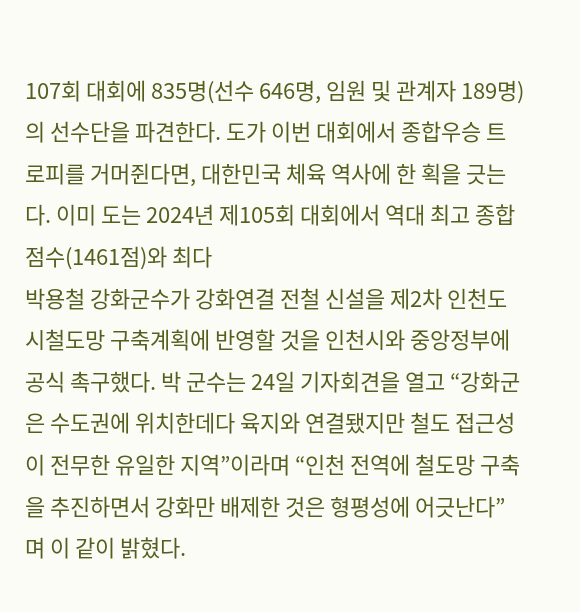107회 대회에 835명(선수 646명, 임원 및 관계자 189명)의 선수단을 파견한다. 도가 이번 대회에서 종합우승 트로피를 거머쥔다면, 대한민국 체육 역사에 한 획을 긋는다. 이미 도는 2024년 제105회 대회에서 역대 최고 종합점수(1461점)와 최다
박용철 강화군수가 강화연결 전철 신설을 제2차 인천도시철도망 구축계획에 반영할 것을 인천시와 중앙정부에 공식 촉구했다. 박 군수는 24일 기자회견을 열고 “강화군은 수도권에 위치한데다 육지와 연결됐지만 철도 접근성이 전무한 유일한 지역”이라며 “인천 전역에 철도망 구축을 추진하면서 강화만 배제한 것은 형평성에 어긋난다”며 이 같이 밝혔다.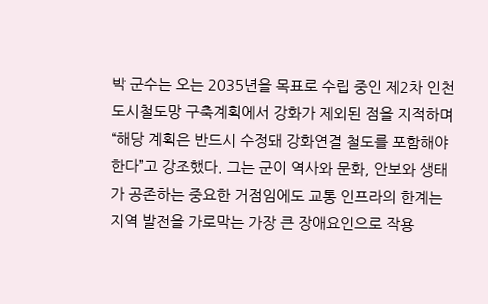박 군수는 오는 2035년을 목표로 수립 중인 제2차 인천도시철도망 구축계획에서 강화가 제외된 점을 지적하며 “해당 계획은 반드시 수정돼 강화연결 철도를 포함해야 한다”고 강조했다. 그는 군이 역사와 문화, 안보와 생태가 공존하는 중요한 거점임에도 교통 인프라의 한계는 지역 발전을 가로막는 가장 큰 장애요인으로 작용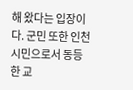해 왔다는 입장이다. 군민 또한 인천시민으로서 동등한 교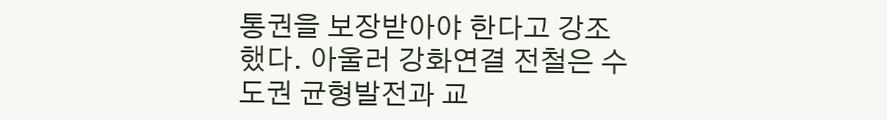통권을 보장받아야 한다고 강조했다. 아울러 강화연결 전철은 수도권 균형발전과 교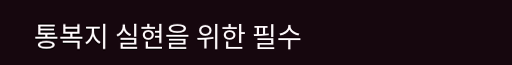통복지 실현을 위한 필수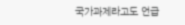국가과제라고도 언급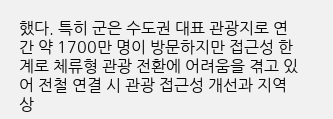했다. 특히 군은 수도권 대표 관광지로 연간 약 1700만 명이 방문하지만 접근성 한계로 체류형 관광 전환에 어려움을 겪고 있어 전철 연결 시 관광 접근성 개선과 지역 상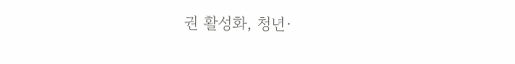권 활성화, 청년·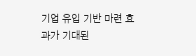기업 유입 기반 마련 효과가 기대된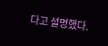다고 설명했다.